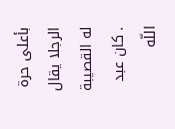بأعلى حرة الرجلا يقال له القصيبة . كان عبد اللّه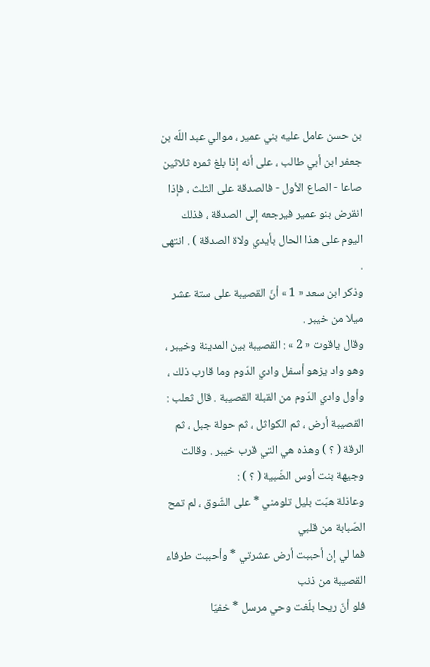بن حسن عامل عليه بني عمير ، موالي عبد اللّه بن جعفر ابن أبي طالب ، على أنه إذا بلغ ثمره ثلاثين صاعا - الصاع الأول - فالصدقة على الثلث ، فإذا انقرض بنو عمير فيرجعه إلى الصدقة ، فذلك اليوم على هذا الحال بأيدي ولاة الصدقة ) . انتهى .
وذكر ابن سعد « 1 » أنّ القصيبة على ستة عشر ميلا من خيبر .
وقال ياقوت « 2 » : القصيبة بين المدينة وخيبر ، وهو واد يزهو أسفل وادي الدّوم وما قارب ذلك ، وأول وادي الدّوم من القبلة القصيبة . قال ثعلب : القصيبة أرض ، ثم الكواثل ، ثم حولة جبل ، ثم الرقة ( ؟ ) وهذه هي التي قرب خيبر . وقالت وجيهة بنت أوس الضّبية ( ؟ ) :
وعاذلة هبّت بليل تلومني * على الشّوق ، لم تمح الصّبابة من قلبي
فما لي إن أحببت أرض عشرتي * وأحببت طرفاء القصيبة من ذنب
فلو أنّ ريحا بلّغت وحي مرسل * خفيّا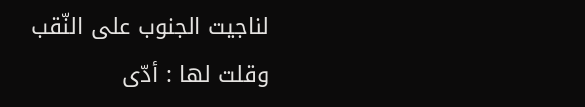لناجيت الجنوب على النّقب
وقلت لها : أدّى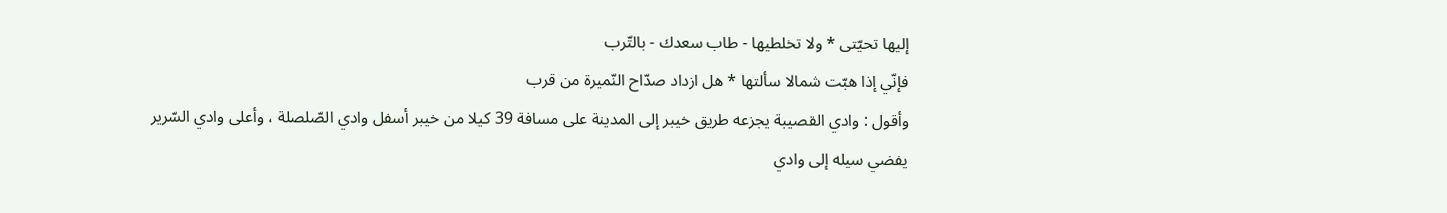إليها تحيّتى * ولا تخلطيها - طاب سعدك - بالتّرب
فإنّي إذا هبّت شمالا سألتها * هل ازداد صدّاح النّميرة من قرب
وأقول : وادي القصيبة يجزعه طريق خيبر إلى المدينة على مسافة 39 كيلا من خيبر أسفل وادي الصّلصلة ، وأعلى وادي السّرير يفضي سيله إلى وادي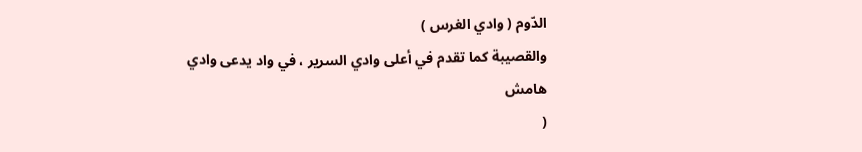الدّوم ( وادي الغرس )
والقصيبة كما تقدم في أعلى وادي السرير ، في واد يدعى وادي
هامش
(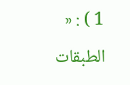1 ) : « الطبقات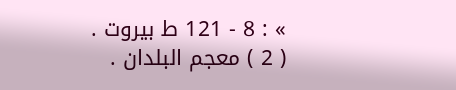» : 8 - 121 ط بيروت .
( 2 ) معجم البلدان .